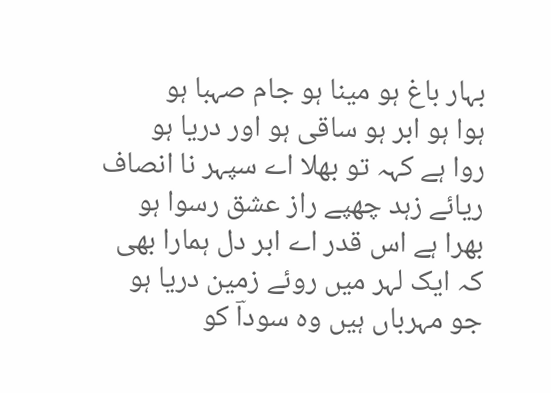بہار باغ ہو مینا ہو جام صہبا ہو
ہوا ہو ابر ہو ساقی ہو اور دریا ہو
روا ہے کہہ تو بھلا اے سپہر نا انصاف
ریائے زہد چھپے راز عشق رسوا ہو
بھرا ہے اس قدر اے ابر دل ہمارا بھی
کہ ایک لہر میں روئے زمین دریا ہو
جو مہرباں ہیں وہ سوداؔ کو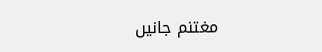مغتنم جانیں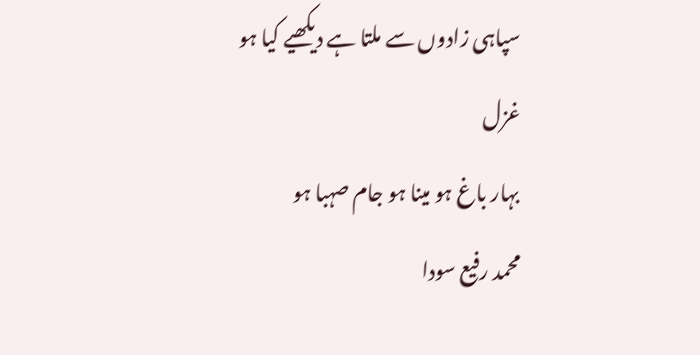سپاہی زادوں سے ملتا ہے دیکھیے کیا ہو
غزل
بہار باغ ہو مینا ہو جام صہبا ہو
محمد رفیع سودا